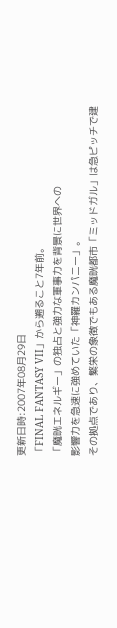更新日時:2007年08月29日
「FINAL FANTASY VII」から遡ること7年前。
「魔晄エネルギー」の独占と強力な軍事力を背景に世界への
影響力を急速に強めていた「神羅カンパニー」。
その拠点であり、繁栄の象徴でもある魔晄都市「ミッドガル」は急ピッチで建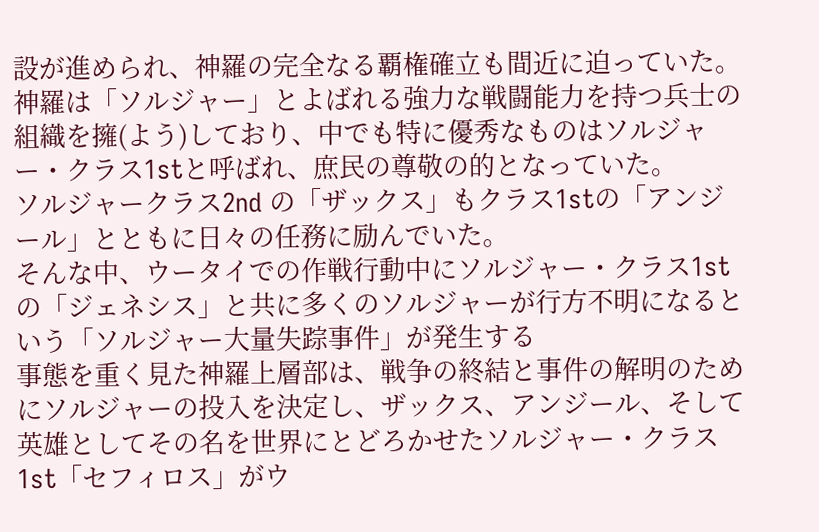設が進められ、神羅の完全なる覇権確立も間近に迫っていた。
神羅は「ソルジャー」とよばれる強力な戦闘能力を持つ兵士の組織を擁(よう)しており、中でも特に優秀なものはソルジャー・クラス1stと呼ばれ、庶民の尊敬の的となっていた。
ソルジャークラス2nd の「ザックス」もクラス1stの「アンジール」とともに日々の任務に励んでいた。
そんな中、ウータイでの作戦行動中にソルジャー・クラス1stの「ジェネシス」と共に多くのソルジャーが行方不明になるという「ソルジャー大量失踪事件」が発生する
事態を重く見た神羅上層部は、戦争の終結と事件の解明のためにソルジャーの投入を決定し、ザックス、アンジール、そして英雄としてその名を世界にとどろかせたソルジャー・クラス1st「セフィロス」がウ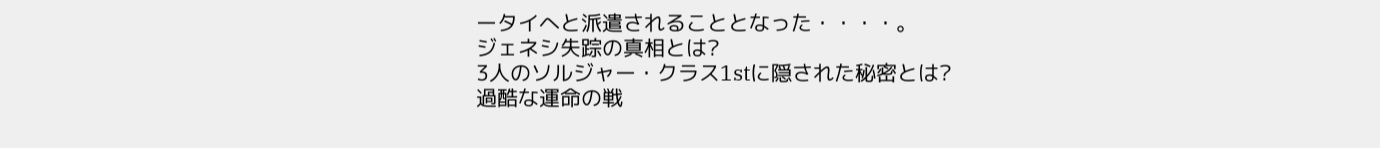ータイへと派遣されることとなった・・・・。
ジェネシ失踪の真相とは?
3人のソルジャー・クラス1stに隠された秘密とは?
過酷な運命の戦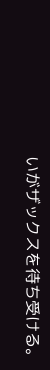いがザックスを待ち受ける。